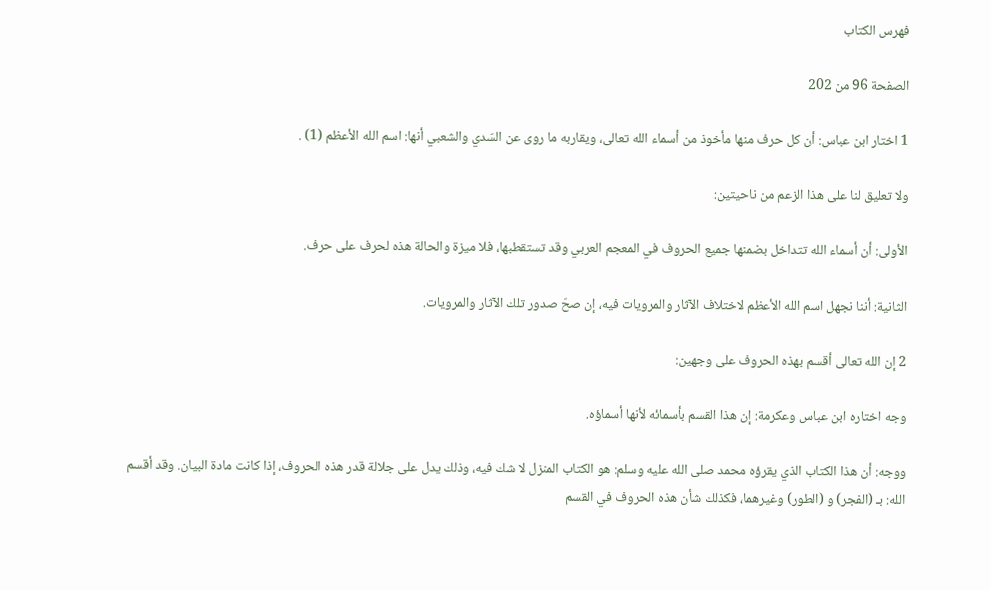فهرس الكتاب

الصفحة 96 من 202

1 اختار ابن عباس: أن كل حرف منها مأخوذ من أسماء الله تعالى، ويقاربه ما روى عن السّدي والشعبي أنها: اسم الله الأعظم (1) .

ولا تعليق لنا على هذا الزعم من ناحيتين:

الأولى: أن أسماء الله تتداخل بضمنها جميع الحروف في المعجم العربي وقد تستقطبها، فلا ميزة والحالة هذه لحرف على حرف.

الثانية: أننا نجهل اسم الله الأعظم لاختلاف الآثار والمرويات فيه، إن صحّ صدور تلك الآثار والمرويات.

2 إن الله تعالى أقسم بهذه الحروف على وجهين:

وجه اختاره ابن عباس وعكرمة: إن هذا القسم بأسمائه لأنها أسماؤه.

ووجه: أن هذا الكتاب الذي يقرؤه محمد صلى الله عليه وسلم: هو الكتاب المنزل لا شك فيه، وذلك يدل على جلالة قدر هذه الحروف، إذا كانت مادة البيان. وقد أقسم الله: بـ (الفجر) و (الطور) وغيرهما، فكذلك شأن هذه الحروف في القسم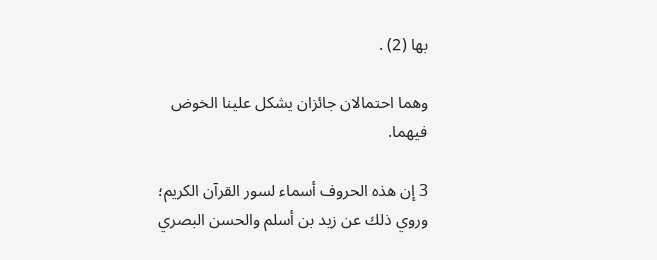بها (2) .

وهما احتمالان جائزان يشكل علينا الخوض فيهما.

3 إن هذه الحروف أسماء لسور القرآن الكريم؛ وروي ذلك عن زيد بن أسلم والحسن البصري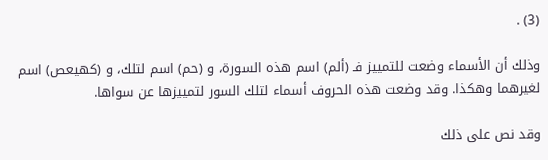(3) .

وذلك أن الأسماء وضعت للتمييز فـ (ألم) اسم هذه السورة، و (حم) اسم لتلك، و (كهيعص) اسم لغيرهما وهكذا. وقد وضعت هذه الحروف أسماء لتلك السور لتمييزها عن سواها.

وقد نص على ذلك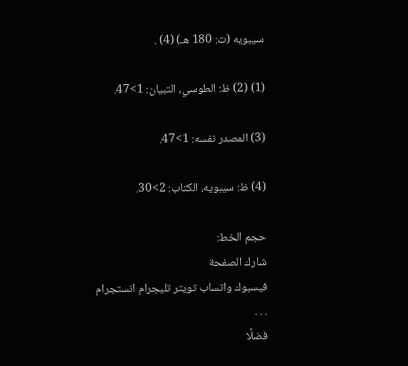سيبويه (ت: 180 هـ) (4) .

(1) (2) ظ: الطوسي، التبيان: 1>47.

(3) المصدر نفسه: 1>47.

(4) ظ: سيبويه، الكتاب: 2>30.

حجم الخط:
شارك الصفحة
فيسبوك واتساب تويتر تليجرام انستجرام
. . .
فضلًا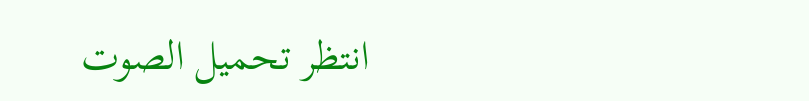انتظر تحميل الصوت